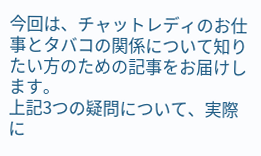今回は、チャットレディのお仕事とタバコの関係について知りたい方のための記事をお届けします。
上記3つの疑問について、実際に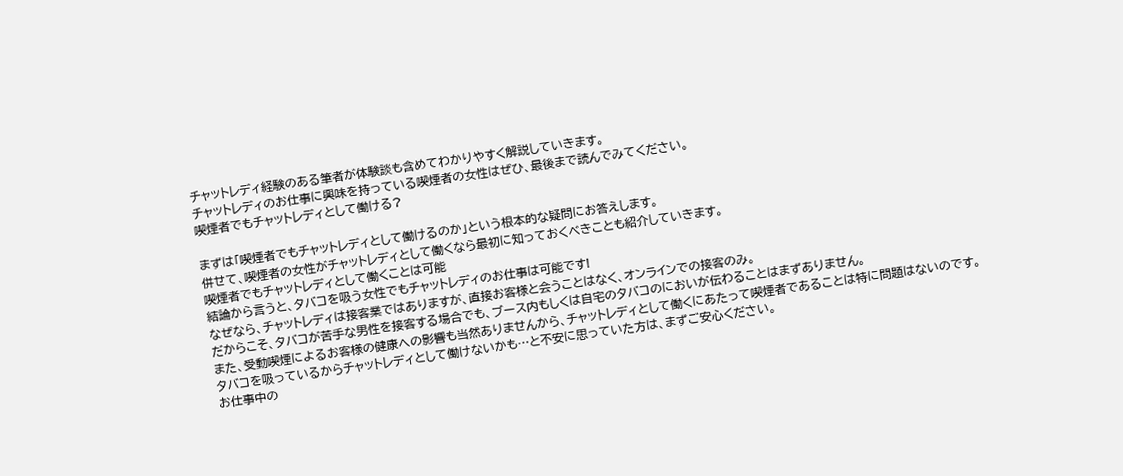チャットレディ経験のある筆者が体験談も含めてわかりやすく解説していきます。
チャットレディのお仕事に興味を持っている喫煙者の女性はぜひ、最後まで読んでみてください。
喫煙者でもチャットレディとして働ける?

まずは「喫煙者でもチャットレディとして働けるのか」という根本的な疑問にお答えします。
併せて、喫煙者の女性がチャットレディとして働くなら最初に知っておくべきことも紹介していきます。
喫煙者でもチャットレディとして働くことは可能
結論から言うと、タバコを吸う女性でもチャットレディのお仕事は可能です!
なぜなら、チャットレディは接客業ではありますが、直接お客様と会うことはなく、オンラインでの接客のみ。
だからこそ、タバコが苦手な男性を接客する場合でも、ブース内もしくは自宅のタバコのにおいが伝わることはまずありません。
また、受動喫煙によるお客様の健康への影響も当然ありませんから、チャットレディとして働くにあたって喫煙者であることは特に問題はないのです。
タバコを吸っているからチャットレディとして働けないかも…と不安に思っていた方は、まずご安心ください。
お仕事中の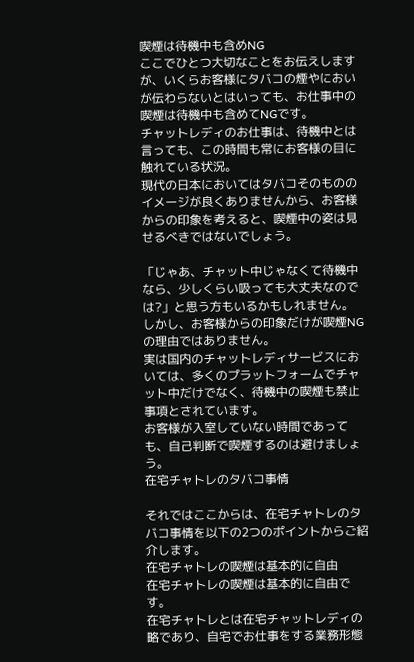喫煙は待機中も含めNG
ここでひとつ大切なことをお伝えしますが、いくらお客様にタバコの煙やにおいが伝わらないとはいっても、お仕事中の喫煙は待機中も含めてNGです。
チャットレディのお仕事は、待機中とは言っても、この時間も常にお客様の目に触れている状況。
現代の日本においてはタバコそのもののイメージが良くありませんから、お客様からの印象を考えると、喫煙中の姿は見せるべきではないでしょう。

「じゃあ、チャット中じゃなくて待機中なら、少しくらい吸っても大丈夫なのでは?」と思う方もいるかもしれません。
しかし、お客様からの印象だけが喫煙NGの理由ではありません。
実は国内のチャットレディサービスにおいては、多くのプラットフォームでチャット中だけでなく、待機中の喫煙も禁止事項とされています。
お客様が入室していない時間であっても、自己判断で喫煙するのは避けましょう。
在宅チャトレのタバコ事情

それではここからは、在宅チャトレのタバコ事情を以下の2つのポイントからご紹介します。
在宅チャトレの喫煙は基本的に自由
在宅チャトレの喫煙は基本的に自由です。
在宅チャトレとは在宅チャットレディの略であり、自宅でお仕事をする業務形態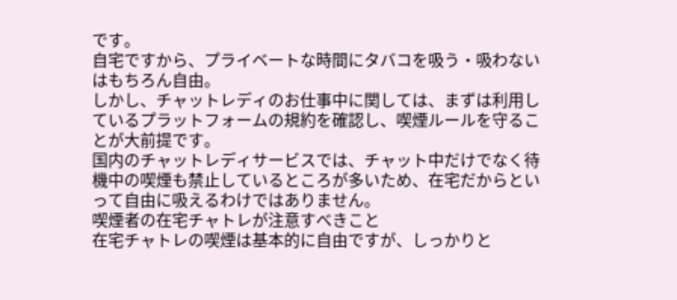です。
自宅ですから、プライベートな時間にタバコを吸う・吸わないはもちろん自由。
しかし、チャットレディのお仕事中に関しては、まずは利用しているプラットフォームの規約を確認し、喫煙ルールを守ることが大前提です。
国内のチャットレディサービスでは、チャット中だけでなく待機中の喫煙も禁止しているところが多いため、在宅だからといって自由に吸えるわけではありません。
喫煙者の在宅チャトレが注意すべきこと
在宅チャトレの喫煙は基本的に自由ですが、しっかりと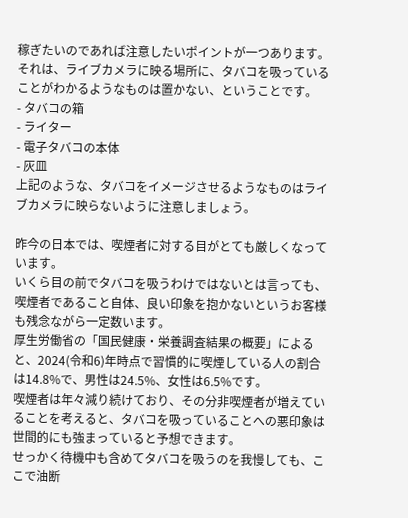稼ぎたいのであれば注意したいポイントが一つあります。
それは、ライブカメラに映る場所に、タバコを吸っていることがわかるようなものは置かない、ということです。
- タバコの箱
- ライター
- 電子タバコの本体
- 灰皿
上記のような、タバコをイメージさせるようなものはライブカメラに映らないように注意しましょう。

昨今の日本では、喫煙者に対する目がとても厳しくなっています。
いくら目の前でタバコを吸うわけではないとは言っても、喫煙者であること自体、良い印象を抱かないというお客様も残念ながら一定数います。
厚生労働省の「国民健康・栄養調査結果の概要」によると、2024(令和6)年時点で習慣的に喫煙している人の割合は14.8%で、男性は24.5%、女性は6.5%です。
喫煙者は年々減り続けており、その分非喫煙者が増えていることを考えると、タバコを吸っていることへの悪印象は世間的にも強まっていると予想できます。
せっかく待機中も含めてタバコを吸うのを我慢しても、ここで油断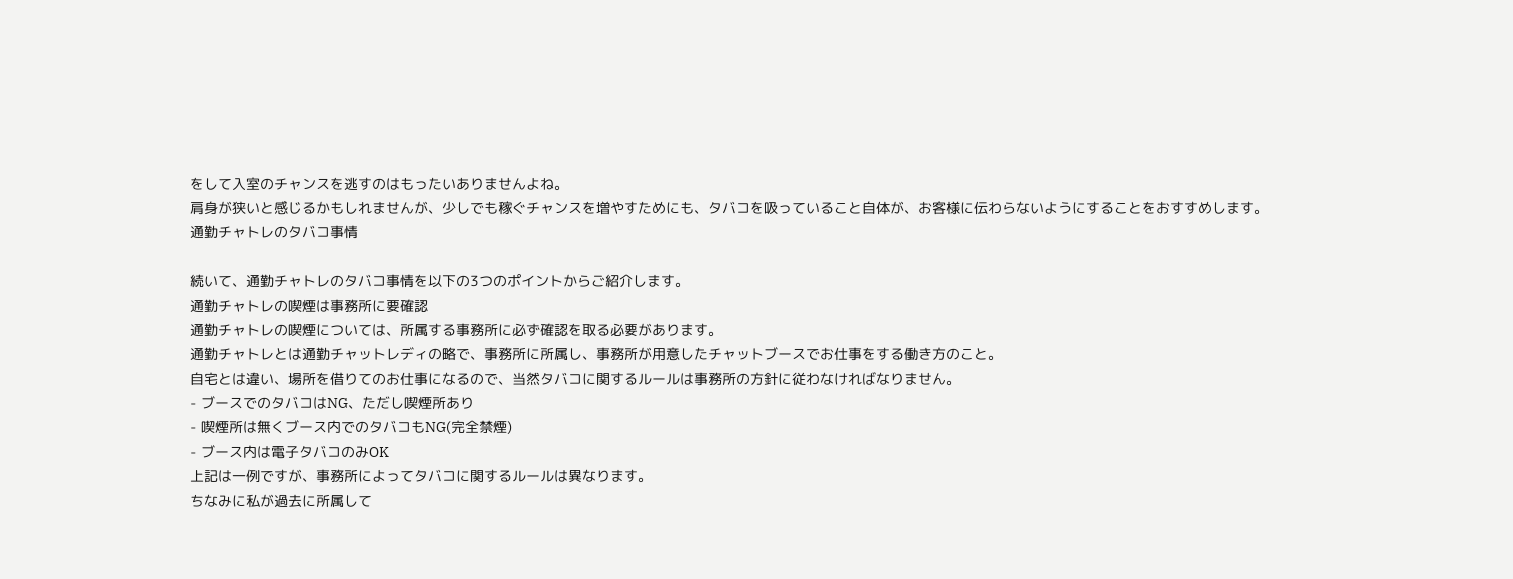をして入室のチャンスを逃すのはもったいありませんよね。
肩身が狭いと感じるかもしれませんが、少しでも稼ぐチャンスを増やすためにも、タバコを吸っていること自体が、お客様に伝わらないようにすることをおすすめします。
通勤チャトレのタバコ事情

続いて、通勤チャトレのタバコ事情を以下の3つのポイントからご紹介します。
通勤チャトレの喫煙は事務所に要確認
通勤チャトレの喫煙については、所属する事務所に必ず確認を取る必要があります。
通勤チャトレとは通勤チャットレディの略で、事務所に所属し、事務所が用意したチャットブースでお仕事をする働き方のこと。
自宅とは違い、場所を借りてのお仕事になるので、当然タバコに関するルールは事務所の方針に従わなければなりません。
- ブースでのタバコはNG、ただし喫煙所あり
- 喫煙所は無くブース内でのタバコもNG(完全禁煙)
- ブース内は電子タバコのみOK
上記は一例ですが、事務所によってタバコに関するルールは異なります。
ちなみに私が過去に所属して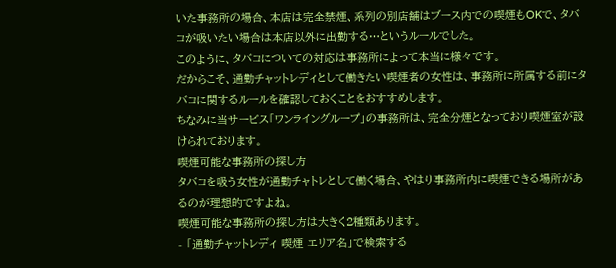いた事務所の場合、本店は完全禁煙、系列の別店舗はブース内での喫煙もOKで、タバコが吸いたい場合は本店以外に出勤する…というルールでした。
このように、タバコについての対応は事務所によって本当に様々です。
だからこそ、通勤チャットレディとして働きたい喫煙者の女性は、事務所に所属する前にタバコに関するルールを確認しておくことをおすすめします。
ちなみに当サービス「ワンライングループ」の事務所は、完全分煙となっており喫煙室が設けられております。
喫煙可能な事務所の探し方
タバコを吸う女性が通勤チャトレとして働く場合、やはり事務所内に喫煙できる場所があるのが理想的ですよね。
喫煙可能な事務所の探し方は大きく2種類あります。
- 「通勤チャットレディ 喫煙 エリア名」で検索する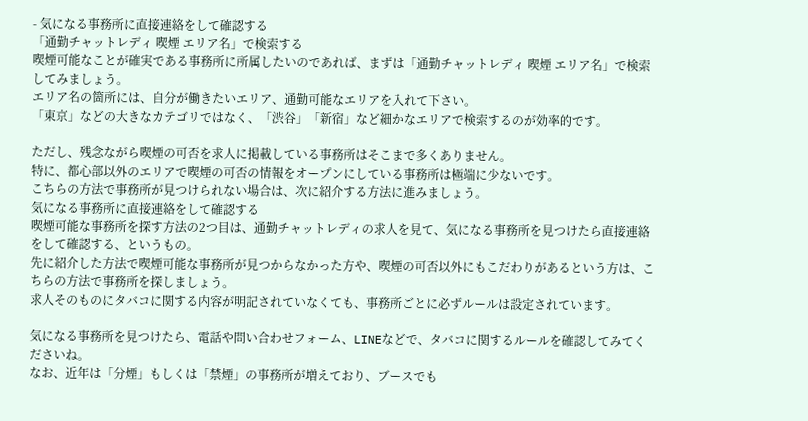- 気になる事務所に直接連絡をして確認する
「通勤チャットレディ 喫煙 エリア名」で検索する
喫煙可能なことが確実である事務所に所属したいのであれば、まずは「通勤チャットレディ 喫煙 エリア名」で検索してみましょう。
エリア名の箇所には、自分が働きたいエリア、通勤可能なエリアを入れて下さい。
「東京」などの大きなカテゴリではなく、「渋谷」「新宿」など細かなエリアで検索するのが効率的です。

ただし、残念ながら喫煙の可否を求人に掲載している事務所はそこまで多くありません。
特に、都心部以外のエリアで喫煙の可否の情報をオープンにしている事務所は極端に少ないです。
こちらの方法で事務所が見つけられない場合は、次に紹介する方法に進みましょう。
気になる事務所に直接連絡をして確認する
喫煙可能な事務所を探す方法の2つ目は、通勤チャットレディの求人を見て、気になる事務所を見つけたら直接連絡をして確認する、というもの。
先に紹介した方法で喫煙可能な事務所が見つからなかった方や、喫煙の可否以外にもこだわりがあるという方は、こちらの方法で事務所を探しましょう。
求人そのものにタバコに関する内容が明記されていなくても、事務所ごとに必ずルールは設定されています。

気になる事務所を見つけたら、電話や問い合わせフォーム、LINEなどで、タバコに関するルールを確認してみてくださいね。
なお、近年は「分煙」もしくは「禁煙」の事務所が増えており、ブースでも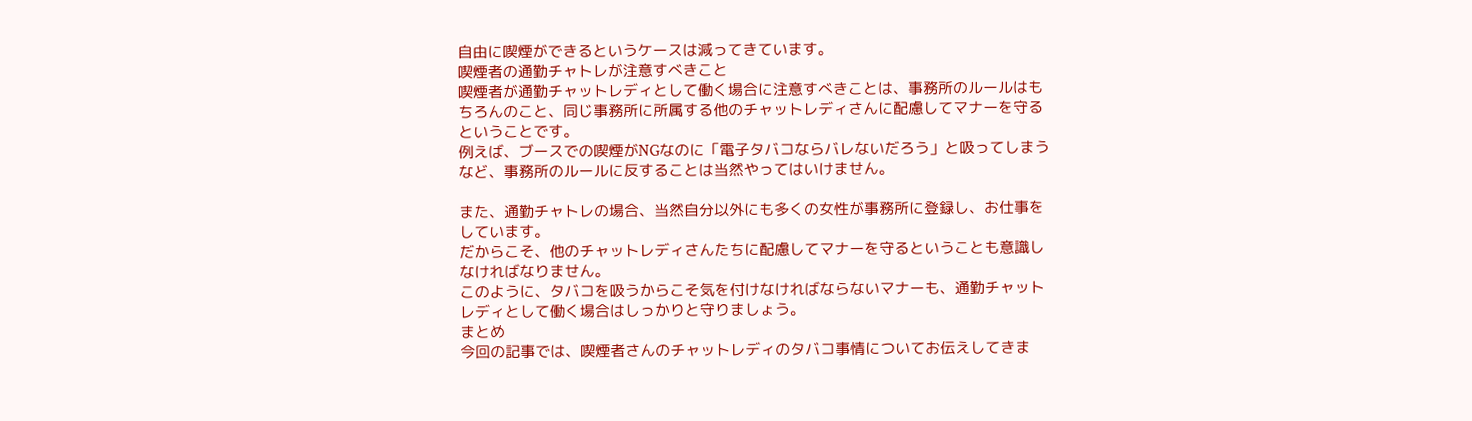自由に喫煙ができるというケースは減ってきています。
喫煙者の通勤チャトレが注意すべきこと
喫煙者が通勤チャットレディとして働く場合に注意すべきことは、事務所のルールはもちろんのこと、同じ事務所に所属する他のチャットレディさんに配慮してマナーを守るということです。
例えば、ブースでの喫煙がNGなのに「電子タバコならバレないだろう」と吸ってしまうなど、事務所のルールに反することは当然やってはいけません。

また、通勤チャトレの場合、当然自分以外にも多くの女性が事務所に登録し、お仕事をしています。
だからこそ、他のチャットレディさんたちに配慮してマナーを守るということも意識しなければなりません。
このように、タバコを吸うからこそ気を付けなければならないマナーも、通勤チャットレディとして働く場合はしっかりと守りましょう。
まとめ
今回の記事では、喫煙者さんのチャットレディのタバコ事情についてお伝えしてきま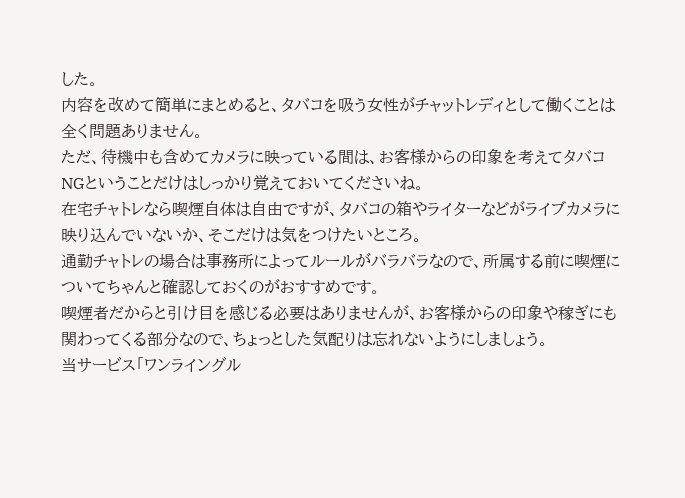した。
内容を改めて簡単にまとめると、タバコを吸う女性がチャットレディとして働くことは全く問題ありません。
ただ、待機中も含めてカメラに映っている間は、お客様からの印象を考えてタバコNGということだけはしっかり覚えておいてくださいね。
在宅チャトレなら喫煙自体は自由ですが、タバコの箱やライターなどがライブカメラに映り込んでいないか、そこだけは気をつけたいところ。
通勤チャトレの場合は事務所によってルールがバラバラなので、所属する前に喫煙についてちゃんと確認しておくのがおすすめです。
喫煙者だからと引け目を感じる必要はありませんが、お客様からの印象や稼ぎにも関わってくる部分なので、ちょっとした気配りは忘れないようにしましょう。
当サービス「ワンライングル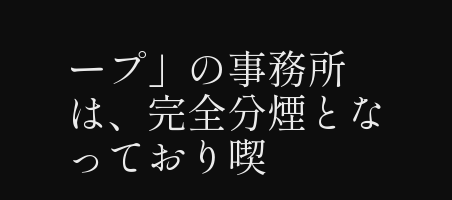ープ」の事務所は、完全分煙となっており喫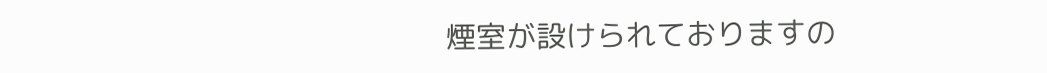煙室が設けられておりますの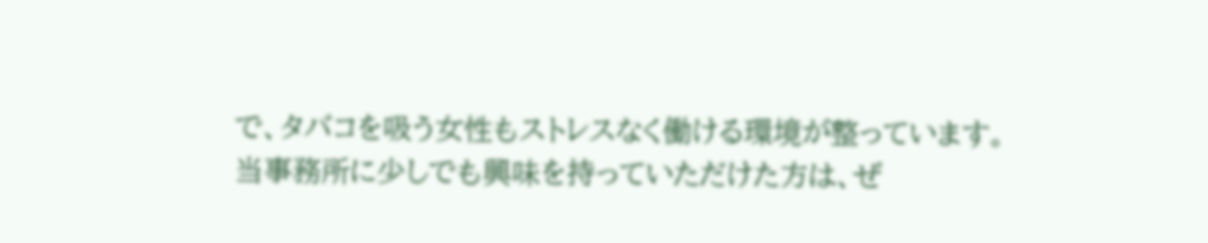で、タバコを吸う女性もストレスなく働ける環境が整っています。
当事務所に少しでも興味を持っていただけた方は、ぜ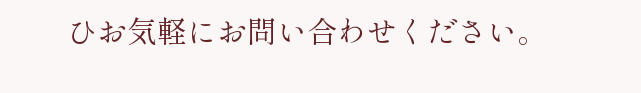ひお気軽にお問い合わせください。